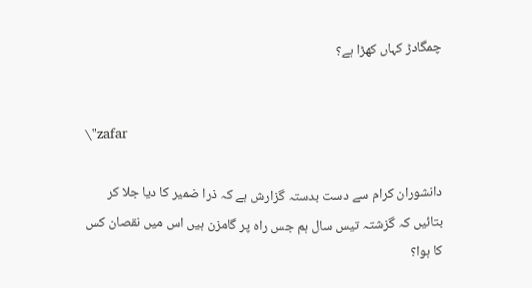چمگادڑ کہاں کھڑا ہے؟


\"zafar

دانشوران کرام سے دست بدستہ گزارش ہے کہ ذرا ضمیر کا دیا جلا کر بتائیں کہ گزشتہ تیس سال ہم جس راہ پر گامزن ہیں اس میں نقصان کس کا ہوا؟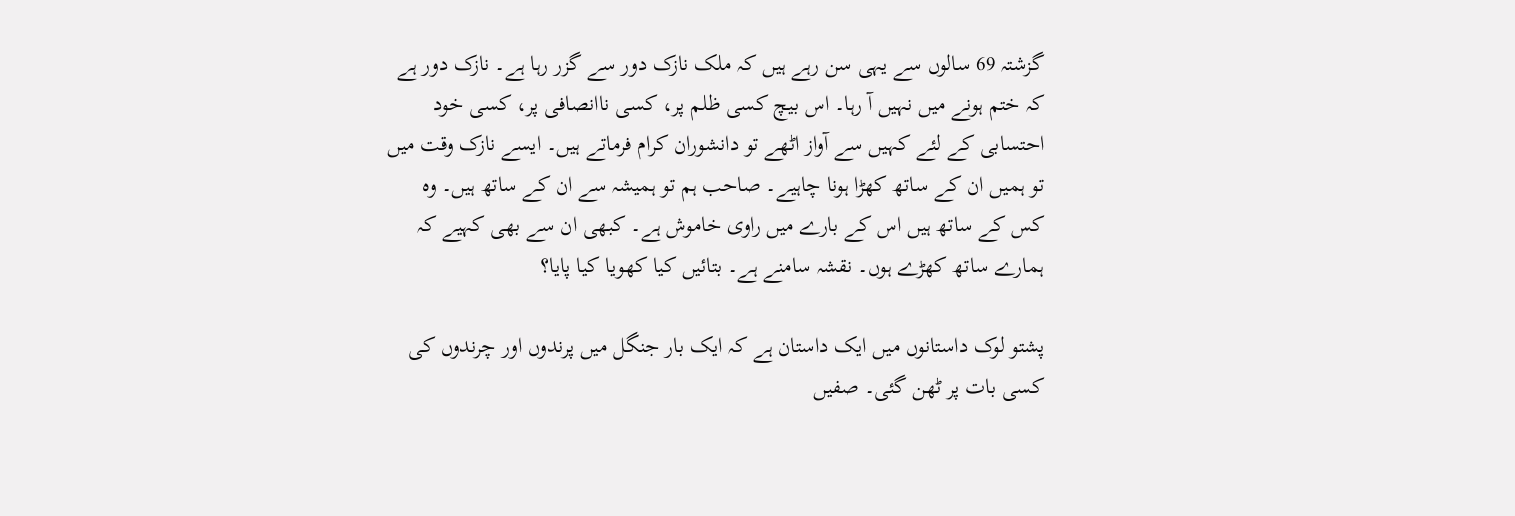گزشتہ 69 سالوں سے یہی سن رہے ہیں کہ ملک نازک دور سے گزر رہا ہے۔ نازک دور ہے کہ ختم ہونے میں نہیں آ رہا۔ اس بیچ کسی ظلم پر، کسی ناانصافی پر، کسی خود احتسابی کے لئے کہیں سے آواز اٹھے تو دانشوران کرام فرماتے ہیں۔ ایسے نازک وقت میں تو ہمیں ان کے ساتھ کھڑا ہونا چاہیے۔ صاحب ہم تو ہمیشہ سے ان کے ساتھ ہیں۔ وہ کس کے ساتھ ہیں اس کے بارے میں راوی خاموش ہے۔ کبھی ان سے بھی کہیے کہ ہمارے ساتھ کھڑے ہوں۔ نقشہ سامنے ہے۔ بتائیں کیا کھویا کیا پایا؟

پشتو لوک داستانوں میں ایک داستان ہے کہ ایک بار جنگل میں پرندوں اور چرندوں کی کسی بات پر ٹھن گئی۔ صفیں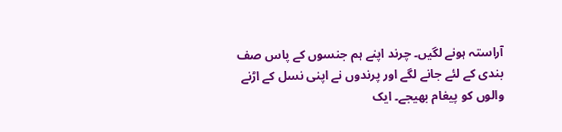آراستہ ہونے لگیں۔ چرند اپنے ہم جنسوں کے پاس صف بندی کے لئے جانے لگے اور پرندوں نے اپنی نسل کے اڑنے والوں کو پیغام بھیجے۔ ایک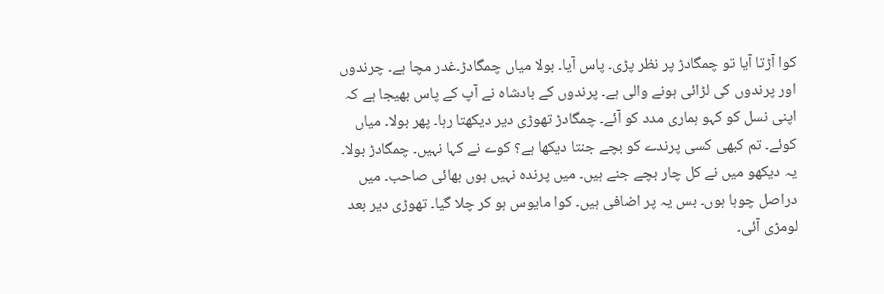کوا آڑتا آیا تو چمگادڑ پر نظر پڑی۔ پاس آیا۔ بولا میاں چمگادڑ۔غدر مچا ہے۔ چرندوں اور پرندوں کی لڑائی ہونے والی ہے۔ پرندوں کے بادشاہ نے آپ کے پاس بھیجا ہے کہ اپنی نسل کو کہو ہماری مدد کو آئے۔ چمگادڑ تھوڑی دیر دیکھتا رہا۔ پھر بولا۔ میاں کوئے۔ تم کبھی کسی پرندے کو بچے جنتا دیکھا ہے؟ کوے نے کہا نہیں۔ چمگادڑ بولا۔ یہ دیکھو میں نے کل چار بچے جنے ہیں۔ میں پرندہ نہیں ہوں بھائی صاحب۔ میں دراصل چوہا ہوں۔ بس یہ پر اضافی ہیں۔ کوا مایوس ہو کر چلا گیا۔ تھوڑی دیر بعد لومڑی آئی۔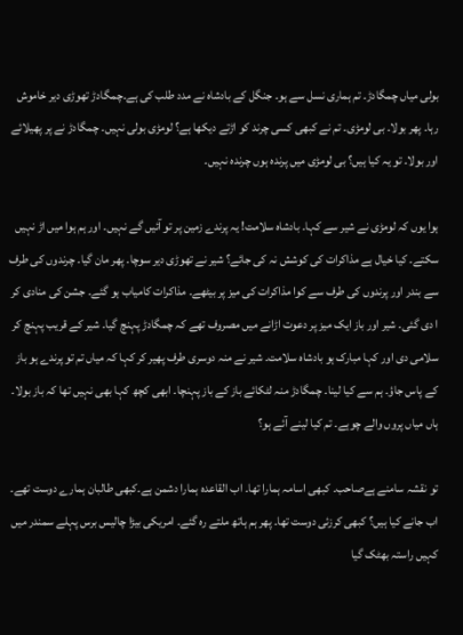بولی میاں چمگادڑ۔ تم ہماری نسل سے ہو۔ جنگل کے بادشاہ نے مدد طلب کی ہے۔چمگادڑ تھوڑی دیر خاموش رہا۔ پھر بولا۔ بی لومڑی۔ تم نے کبھی کسی چرند کو اڑتے دیکھا ہے؟ لومڑی بولی نہیں۔ چمگادڑ نے پر پھیلائے اور بولا۔ تو یہ کیا ہیں؟ بی لومڑی میں پرندہ ہوں چرندہ نہیں۔

ہوا یوں کہ لومڑی نے شیر سے کہا۔ بادشاہ سلامت! یہ پرندے زمین پر تو آئیں گے نہیں۔ اور ہم ہوا میں اڑ نہیں سکتے۔ کیا خیال ہے مذاکرات کی کوشش نہ کی جائے؟ شیر نے تھوڑی دیر سوچا۔ پھر مان گیا۔ چرندوں کی طرف سے بندر اور پرندوں کی طرف سے کوا مذاکرات کی میز پر بیٹھے۔ مذاکرات کامیاب ہو گئے۔ جشن کی منادی کر ا دی گئی۔ شیر اور باز ایک میز پر دعوت اڑانے میں مصروف تھے کہ چمگادڑ پہنچ گیا۔ شیر کے قریب پہنچ کر سلامی دی اور کہا مبارک ہو بادشاہ سلامت۔ شیر نے منہ دوسری طرف پھیر کر کہا کہ میاں تم تو پرندے ہو باز کے پاس جاؤ۔ ہم سے کیا لینا۔ چمگادڑ منہ لٹکائے باز کے باز پہنچا۔ ابھی کچھ کہا بھی نہیں تھا کہ باز بولا۔ ہاں میاں پروں والے چوہے۔ تم کیا لینے آئے ہو؟

تو نقشہ سامنے ہےصاحب۔ کبھی اسامہ ہمارا تھا۔ اب القاعدہ ہمارا دشمن ہے۔کبھی طالبان ہمارے دوست تھے۔ اب جانے کیا ہیں؟ کبھی کرزئی دوست تھا۔ پھر ہم ہاتھ ملتے رہ گئے۔ امریکی بیڑا چالیس برس پہلے سمندر میں کہیں راستہ بھٹک گیا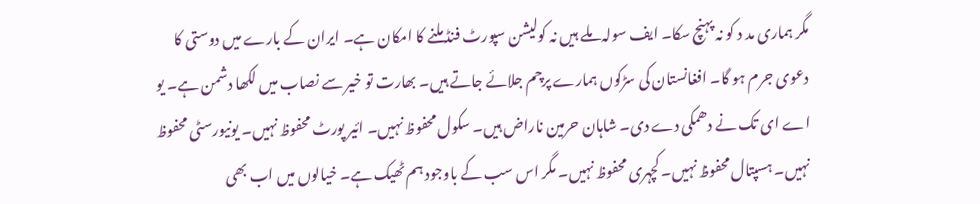مگر ہماری مد د کو نہ پہنچ سکا۔ ایف سولہ ملے ہیں نہ کولیشن سپورٹ فنڈ ملنے کا امکان ہے۔ ایران کے بارے میں دوستی کا دعوی جرم ہو گا۔ افغانستان کی سڑکوں ہمارے پرچم جلائے جاتے ہیں۔ بھارت تو خیر سے نصاب میں لکھا دشمن ہے۔ یو اے ای تک نے دھمکی دے دی۔ شاہان حرمین ناراض ہیں۔ سکول محفوظ نہیں۔ ائیر پورٹ محفوظ نہیں۔ یونیورسٹی محفوظ نہیں۔ ہسپتال محفوظ نہیں۔ کچہری محفوظ نہیں۔ مگر اس سب کے باوجود ہم ٹھیک ہے۔ خیالوں میں اب بھی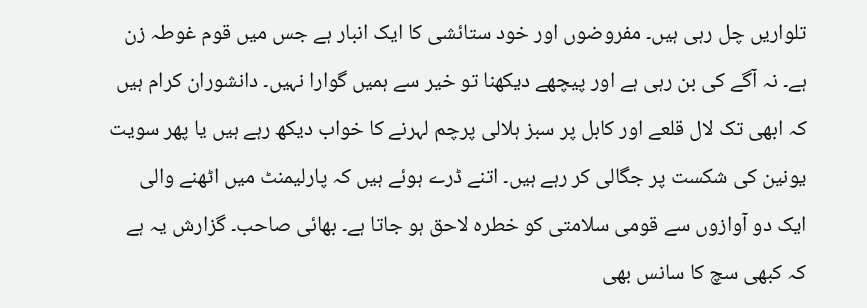تلواریں چل رہی ہیں۔ مفروضوں اور خود ستائشی کا ایک انبار ہے جس میں قوم غوطہ زن ہے۔ نہ آگے کی بن رہی ہے اور پیچھے دیکھنا تو خیر سے ہمیں گوارا نہیں۔ دانشوران کرام ہیں کہ ابھی تک لال قلعے اور کابل پر سبز ہلالی پرچم لہرنے کا خواب دیکھ رہے ہیں یا پھر سویت یونین کی شکست پر جگالی کر رہے ہیں۔ اتنے ڈرے ہوئے ہیں کہ پارلیمنٹ میں اٹھنے والی ایک دو آوازوں سے قومی سلامتی کو خطرہ لاحق ہو جاتا ہے۔ بھائی صاحب۔ گزارش یہ ہے کہ کبھی سچ کا سانس بھی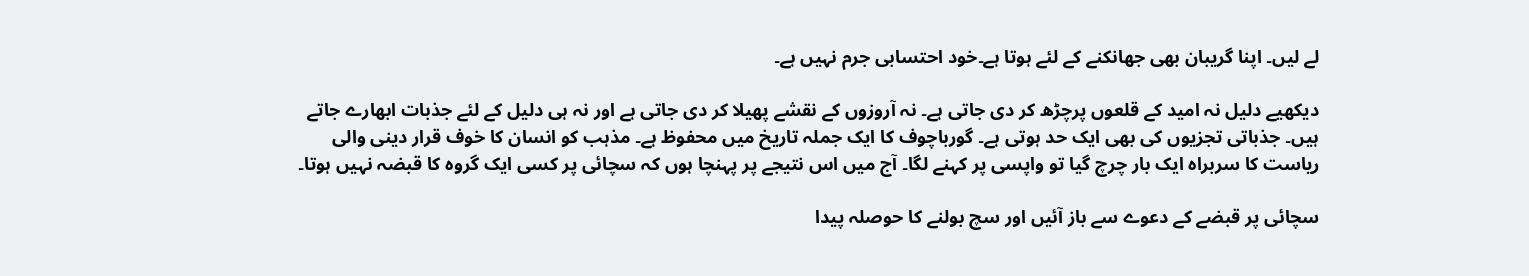لے لیں۔ اپنا گریبان بھی جھانکنے کے لئے ہوتا ہے۔خود احتسابی جرم نہیں ہے۔

دیکھیے دلیل نہ امید کے قلعوں پرچڑھ کر دی جاتی ہے۔ نہ آروزوں کے نقشے پھیلا کر دی جاتی ہے اور نہ ہی دلیل کے لئے جذبات ابھارے جاتے ہیں۔ جذباتی تجزیوں کی بھی ایک حد ہوتی ہے۔ گورباچوف کا ایک جملہ تاریخ میں محفوظ ہے۔ مذہب کو انسان کا خوف قرار دینی والی ریاست کا سربراہ ایک بار چرچ گیا تو واپسی پر کہنے لگا۔ آج میں اس نتیجے پر پہنچا ہوں کہ سچائی پر کسی ایک گروہ کا قبضہ نہیں ہوتا۔

سچائی پر قبضے کے دعوے سے باز آئیں اور سچ بولنے کا حوصلہ پیدا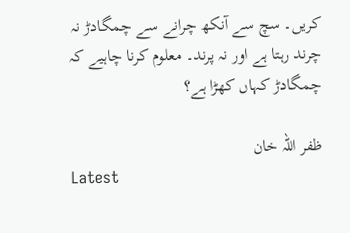کریں۔ سچ سے آنکھ چرانے سے چمگادڑ نہ چرند رہتا ہے اور نہ پرند۔ معلوم کرنا چاہیے کہ چمگادڑ کہاں کھڑا ہے؟

ظفر اللہ خان
Latest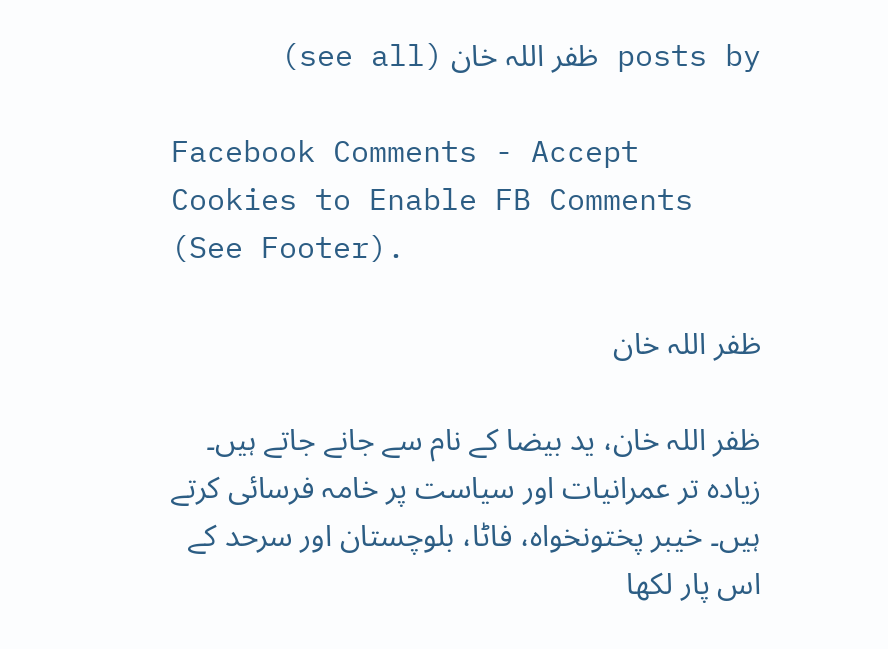posts by ظفر اللہ خان (see all)

Facebook Comments - Accept Cookies to Enable FB Comments (See Footer).

ظفر اللہ خان

ظفر اللہ خان، ید بیضا کے نام سے جانے جاتے ہیں۔ زیادہ تر عمرانیات اور سیاست پر خامہ فرسائی کرتے ہیں۔ خیبر پختونخواہ، فاٹا، بلوچستان اور سرحد کے اس پار لکھا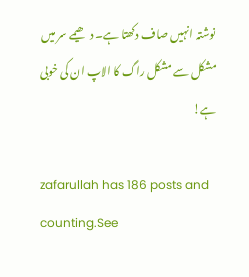نوشتہ انہیں صاف دکھتا ہے۔ دھیمے سر میں مشکل سے مشکل راگ کا الاپ ان کی خوبی ہے!

zafarullah has 186 posts and counting.See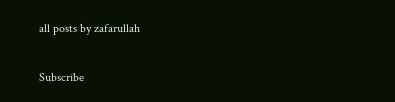all posts by zafarullah

Subscribe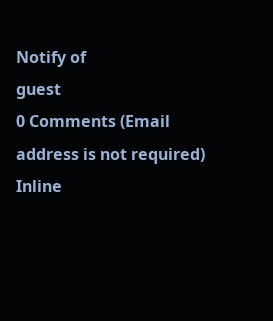Notify of
guest
0 Comments (Email address is not required)
Inline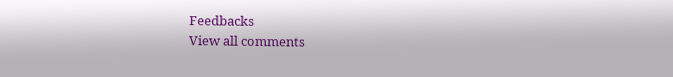Feedbacks
View all comments